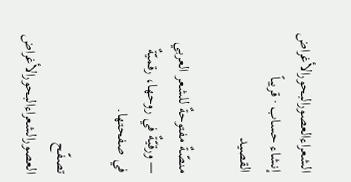الشعراءالعصورالبحورالأغراض
إنشاء حساب · قريباً
القصيد

منصّةٌ مفتوحةٌ للشعر العربي — ورقيّةٌ في روحها، رقميّةٌ في صفحتها.

تصفّح
العصورالشعراءالبحورالأغراض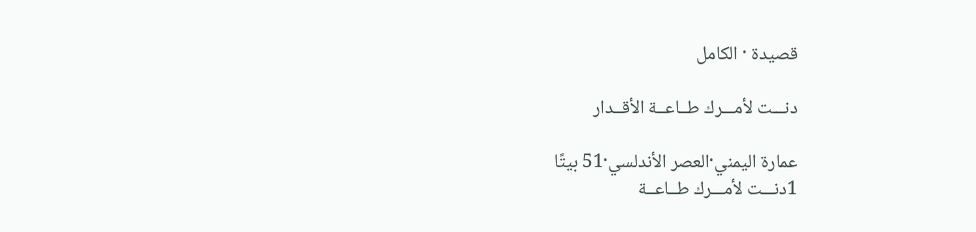قصيدة · الكامل

دنـــت لأمـــرك طــاعــة الأقــدار

عمارة اليمني·العصر الأندلسي·51 بيتًا
1دنـــت لأمـــرك طــاعــة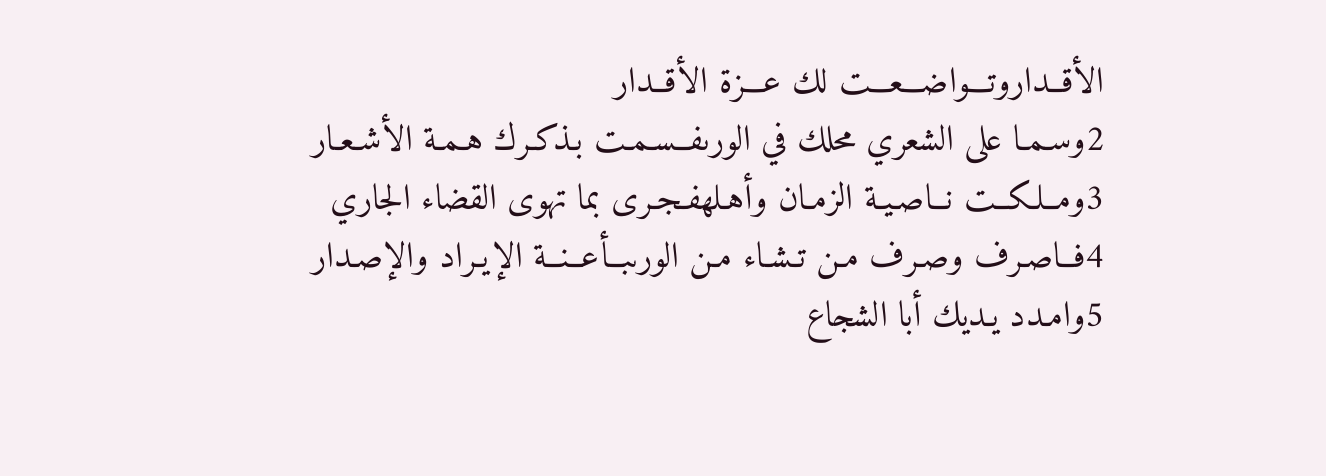الأقــداروتـــواضـــعـــت لك عـــزة الأقــدار
2وسـمـا على الشعري محلك في الورىفــسـمـت بـذكـرك هـمـة الأشـعـار
3ومــلكــت نــاصـيـة الزمـان وأهـلهفـجـرى بما تهوى القضاء الجاري
4فــاصـرف وصـرف مـن تـشـاء مـن الورىبــأعــنــة الإيـراد والإصـدار
5وامـدد يـديك أبا الشجاع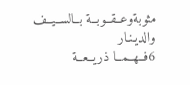مثوبةوعــقــوبــة بــالســيــف والديـنـار
6فــهــمــا ذريــعــة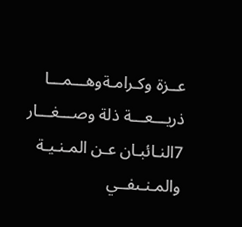عــزة وكـرامـةوهـــمـــا ذريـــعـــة ذلة وصـــغـــار
7النـائبـان عـن المـنـيـة والمـنـىفــي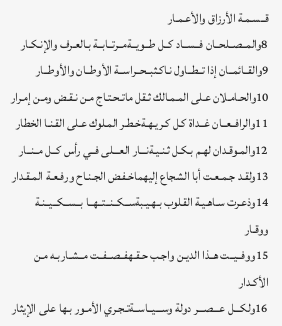قــسـمـة الأرزاق والأعـمـار
8والمــصــلحــان فــســاد كــل طــويــةمــرتــابــة بـالعـرف والإنـكـار
9والقــائمــان إذا تــطــاول نـاكـثبــحــراســة الأوطــان والأوطــار
10والحـامـلان عـلى المـمـالك ثـقل ماتـحـتـاج مـن نـقـض ومـن إمـرار
11والرافــعــان غــداة كـل كـريـهـةخـطـر المـلوك عـلى القـنـا الخطار
12والمـوقـدان لهـم بـكـل ثـنـيـةنـــار العـــلى فــي رأس كــل مــنــار
13ولقـد جـمـعـت أبا الشجاع إليهماخـفـض الجـنـاح ورفـعـة المـقـدار
14وذعـرت سـاهـيـة القـلوب بـهـيـبةســكــنــتــهــا بــســكــيــنـة ووقـار
15ووفــيــت هــذا الديـن واجـب حـقـهفــصــفــت مــشـاربـه مـن الأكـدار
16ولكـــل عـــصـــر دولة وســـيــاســةتـجـري الأمـور بـها على الإيثار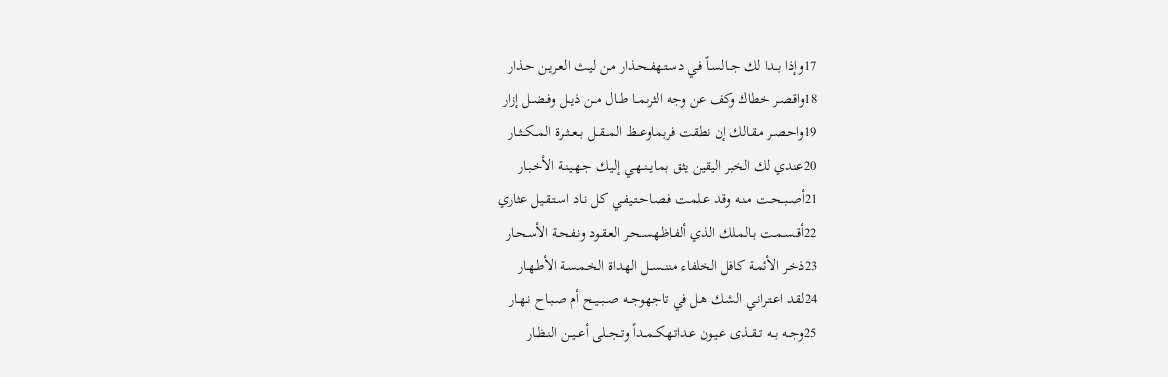17وإذا بــدا لك جــالسـاً فـي دسـتـهفــحـذار مـن ليـث العـريـن حـذار
18واقـصـر خطاك وكف عن وجه الثرىمــا طــال مــن ذيــل وفــضــل إزار
19واحـصـر مـقـالك إن نطقت فربماوعـــظ المـــقــل بــعــثــرة المــكــثــار
20عندي لك الخبر اليقين يثق بمايــنــهـي إليـك جـهـيـنـة الأخـبـار
21أصــبــحـت مـنـه وقـد عـلمـت فـصـاحـتـيفـي كـل نـاد اسـتـقـيل عثاري
22أقــسـمـت بـالمـلك الذي ألفـاظـهســحـر العـقـود ونـفـحـة الأسـحـار
23ذخـر الأئمـة كافل الخلفاء مننــســل الهـداة الخـمـسـة الأطـهـار
24لقـد اعـتـرانـي الشـك هـل في تاجهوجــه صــبــيــح أم صـبـاح نـهـار
25وجــه بــه تــقــذى عـيـون عـداتـهكــمــداً وتــجــلى أعــيــن النـظـار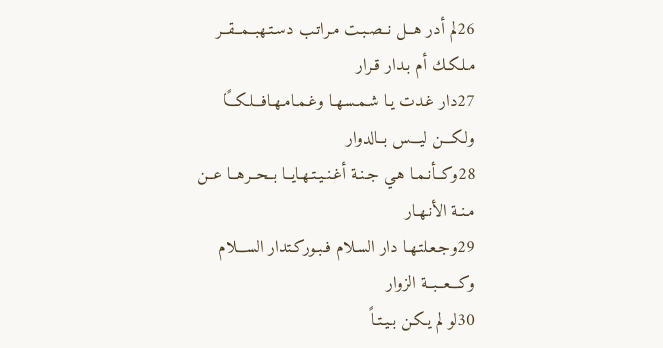26لم أدر هــل نــصـبـت مـراتـب دسـتـهبــمــقــر مـلكـك أم بـدار قـرار
27دار غـدت يـا شـمـسـهـا وغـمـامـهـافـــلكـــاً ولكـــن ليـــس بــالدوار
28وكــأنـمـا هـي جـنـة أغـنـيـتـهـايــا بــحــرهــا عــن مـنـة الأنـهـار
29وجـعـلتـهـا دار السـلام فـبـوركـتدار الســـلام وكـــعــبــة الزوار
30لو لم يـكـن بـيـتـاً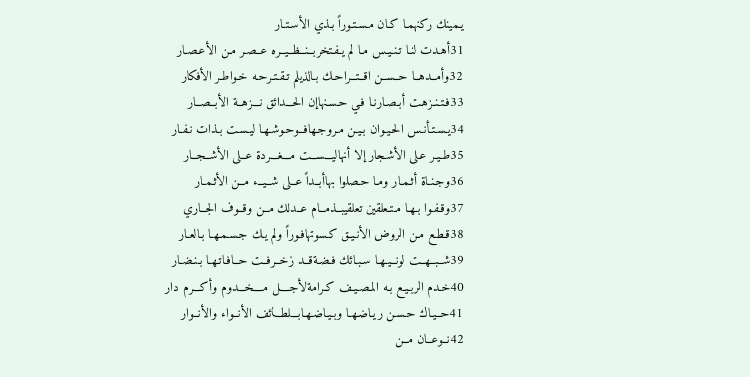يـمينك ركنهمـا كـان مـسـتـوراً بـذي الأسـتـار
31أهـدت لنـا تـنـيـس مـا لم يـفـتخربــنــظــيــره عــصـر مـن الأعـصـار
32وأمــدهــا حــســن اقــتــراحـك بـالذيلم تـقـتـرحـه خـواطـر الأفكار
33فـتـنـزهـت أبـصـارنـا فـي حـسـنهاإن الحـــدائق نـــزهــة الأبــصــار
34يـسـتـأنـس الحـيـوان بـيـن مـروجـهافــوحـوشـهـا ليـسـت بـذات نـفـار
35طـيـر عـلى الأشـجار إلا أنهاليـــســـت مـــغـــردة عــلى الأشــجــار
36وجـنـاة أثـمـار ومـا حـصلوا بهاأبــداً عــلى شــيــء مــن الأثـمـار
37وقـفـوا بـهـا مـتـعلقين تعلقيبــذمــام عــدلك مــن وقــوف الجــاري
38قـطـع مـن الروض الأنـيـق كـسوتهافـوراً ولم يـك جـسـمـهـا بـالعـار
39شــبــهــت لونــيـهـا سـبـائك فـضـةقــد زخــرفــت حــافـاتـهـا بـنـضـار
40خـدم الربـيـع بـه المـصـيـف كـرامةلأجــــل مــــخـــدوم وأكـــرم دار
41حــيـاك حـسـن ريـاضـهـا وبـيـاضـهـابـــلطـــائف الأنــواء والأنــوار
42نــوعــان مــن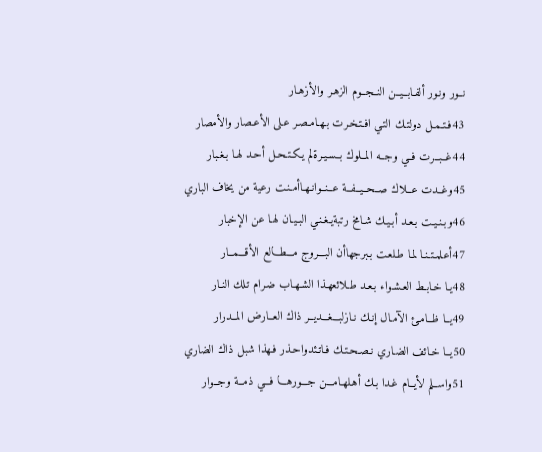نــور ونـور ألفـابــيــن النــجــوم الزهـر والأزهـار
43فـتـمـل دولتـك التـي افـتـخـرت بـهـامـصـر عـلى الأعـصار والأمصار
44غــبــرت فــي وجــه المــلوك بــسـيـرةلم يـكـتـحـل أحـد لهـا بـغـبار
45وغــدت عــلاك صــحــيــفــة عــنــوانـهـاأمـنـت رعية من يخاف الباري
46وبـنـيـت بـعـد أبـيـك شـامخ رتبةيـغـنـي البـيـان لهـا عن الإخبار
47أعـلمـتـنـا لمـا طـلعـت بـبرجهاأن البـــروج مـــطـــالع الأقـــمــار
48يـا خـابـط العـشـواء بـعـد طـلائعهـذا الشـهـاب ضـرام تـلك النـار
49يــا ظــامـئ الآمـال إنـك نـازلبـــغـــديــر ذاك العــارض المــدرار
50يــا خـائف الضـاري نـصـحـتـك فـاتـئدواحـذر فـهذا شبل ذاك الضاري
51واســلم لأيــام غـدا بـك أهـلهـامـــن جـــورهـــا فـــي ذمــة وجــوار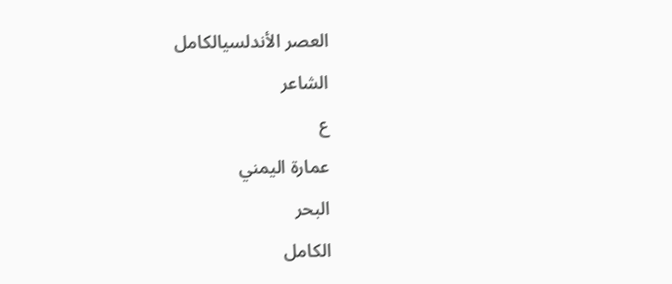العصر الأندلسيالكامل
الشاعر
ع
عمارة اليمني
البحر
الكامل